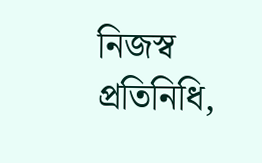নিজস্ব প্রতিনিধি,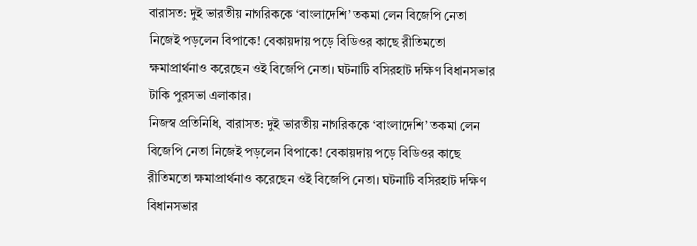বারাসত: দুই ভারতীয় নাগরিককে ‘বাংলাদেশি’ তকমা লেন বিজেপি নেতা নিজেই পড়লেন বিপাকে! বেকায়দায় পড়ে বিডিওর কাছে রীতিমতো ক্ষমাপ্রার্থনাও করেছেন ওই বিজেপি নেতা। ঘটনাটি বসিরহাট দক্ষিণ বিধানসভার টাকি পুরসভা এলাকার।
নিজস্ব প্রতিনিধি, বারাসত: দুই ভারতীয় নাগরিককে ‘বাংলাদেশি’ তকমা লেন বিজেপি নেতা নিজেই পড়লেন বিপাকে! বেকায়দায় পড়ে বিডিওর কাছে রীতিমতো ক্ষমাপ্রার্থনাও করেছেন ওই বিজেপি নেতা। ঘটনাটি বসিরহাট দক্ষিণ বিধানসভার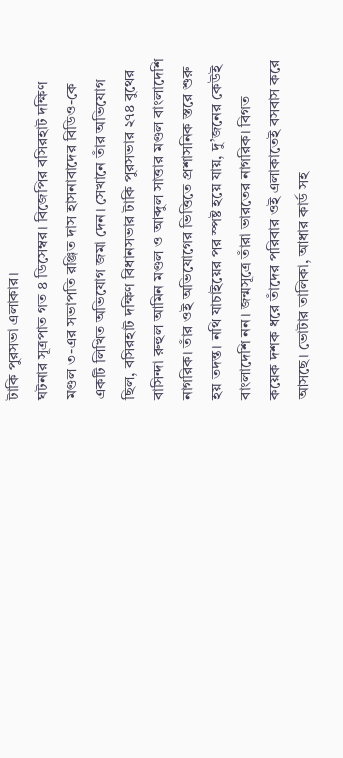টাকি পুরসভা এলাকার।
ঘটনার সূত্রপাত গত ৪ ডিসেম্বর। বিজেপির বসিরহাট দক্ষিণ মণ্ডল ৩-এর সভাপতি রঞ্জিত দাস হাসনাবাদের বিডিও-কে একটি লিখিত অভিযোগ জমা দেন। সেখানে তাঁর অভিযোগ ছিল, বসিরহাট দক্ষিণ বিধানসভার টাকি পুরসভার ২৭৪ বুথের বাসিন্দা রুহুল আমিন মণ্ডল ও আব্দুল সাত্তার মণ্ডল বাংলাদেশি নাগরিক। তাঁর ওই অভিযোগের ভিত্তিতে প্রশাসনিক স্তরে শুরু হয় তদন্ত। নথি যাচাইয়ের পর স্পষ্ট হয়ে যায়, দু’জনের কেউই বাংলাদেশি নন। জন্মসূত্রে তাঁরা ভারতের নাগরিক। বিগত কয়েক দশক ধরে তাঁদের পরিবার ওই এলাকাতেই বসবাস করে আসছে। ভোটার তালিকা, আধার কার্ড সহ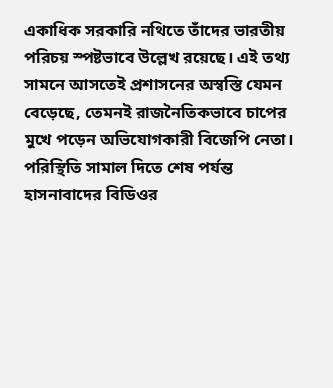একাধিক সরকারি নথিতে তাঁদের ভারতীয় পরিচয় স্পষ্টভাবে উল্লেখ রয়েছে। এই তথ্য সামনে আসতেই প্রশাসনের অস্বস্তি যেমন বেড়েছে, তেমনই রাজনৈতিকভাবে চাপের মুখে পড়েন অভিযোগকারী বিজেপি নেতা।
পরিস্থিতি সামাল দিতে শেষ পর্যন্ত হাসনাবাদের বিডিওর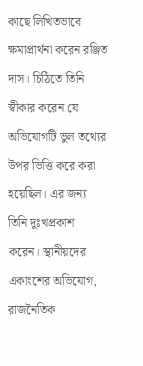কাছে লিখিতভাবে ক্ষমাপ্রার্থনা করেন রঞ্জিত দাস। চিঠিতে তিনি স্বীকার করেন যে অভিযোগটি ভুল তথ্যের উপর ভিত্তি করে করা হয়েছিল। এর জন্য তিনি দুঃখপ্রকাশ করেন। স্থানীয়দের একাংশের অভিযোগ, রাজনৈতিক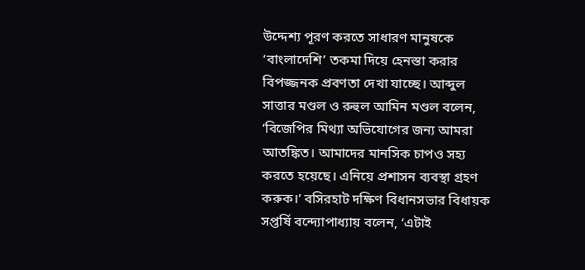উদ্দেশ্য পূরণ করতে সাধারণ মানুষকে ‘বাংলাদেশি’ তকমা দিয়ে হেনস্তা করার বিপজ্জনক প্রবণতা দেখা যাচ্ছে। আব্দুল সাত্তার মণ্ডল ও রুহুল আমিন মণ্ডল বলেন, ‘বিজেপির মিথ্যা অভিযোগের জন্য আমরা আতঙ্কিত। আমাদের মানসিক চাপও সহ্য করতে হয়েছে। এনিয়ে প্রশাসন ব্যবস্থা গ্রহণ করুক।’ বসিরহাট দক্ষিণ বিধানসভার বিধায়ক সপ্তর্ষি বন্দ্যোপাধ্যায় বলেন, ‘এটাই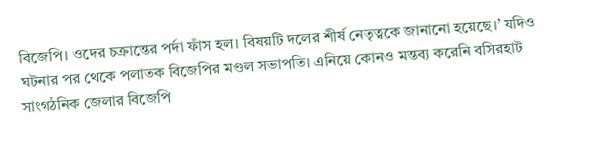বিজেপি। ওদের চক্রান্তের পর্দা ফাঁস হল। বিষয়টি দলের শীর্ষ নেতৃত্বকে জানানো হয়েছে।’ যদিও ঘটনার পর থেকে পলাতক বিজেপির মণ্ডল সভাপতি। এনিয়ে কোনও মন্তব্য করেনি বসিরহাট সাংগঠনিক জেলার বিজেপি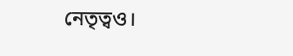নেতৃত্বও।